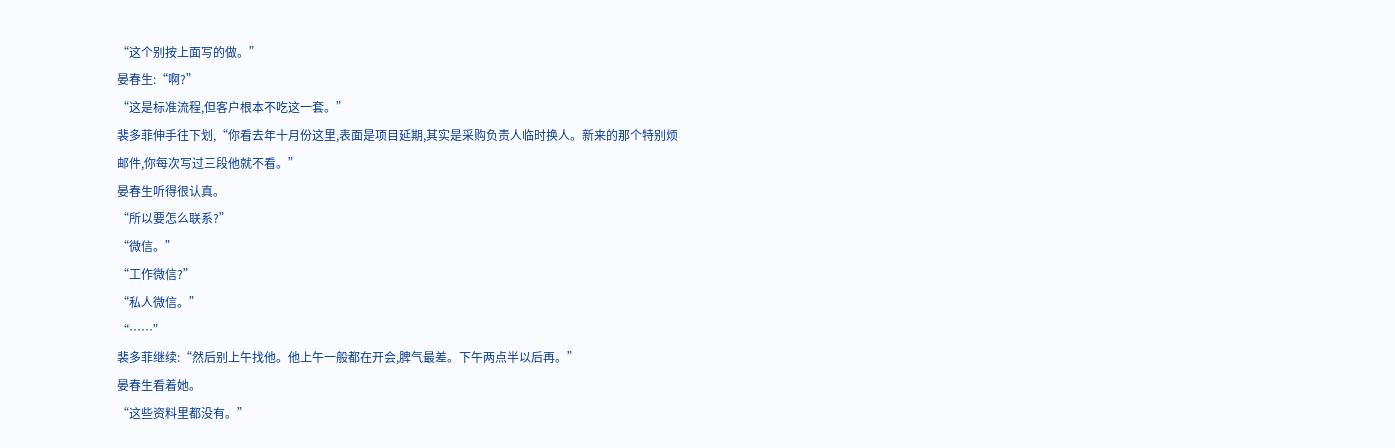“这个别按上面写的做。”
晏春生:“啊?”
“这是标准流程,但客户根本不吃这一套。”
裴多菲伸手往下划,“你看去年十月份这里,表面是项目延期,其实是采购负责人临时换人。新来的那个特别烦邮件,你每次写过三段他就不看。”
晏春生听得很认真。
“所以要怎么联系?”
“微信。”
“工作微信?”
“私人微信。”
“……”
裴多菲继续:“然后别上午找他。他上午一般都在开会,脾气最差。下午两点半以后再。”
晏春生看着她。
“这些资料里都没有。”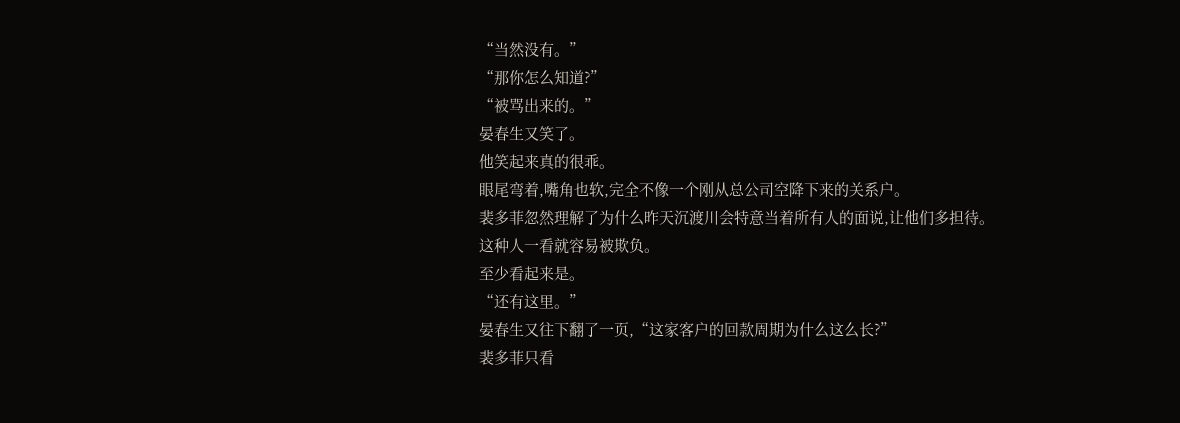“当然没有。”
“那你怎么知道?”
“被骂出来的。”
晏春生又笑了。
他笑起来真的很乖。
眼尾弯着,嘴角也软,完全不像一个刚从总公司空降下来的关系户。
裴多菲忽然理解了为什么昨天沉渡川会特意当着所有人的面说,让他们多担待。
这种人一看就容易被欺负。
至少看起来是。
“还有这里。”
晏春生又往下翻了一页,“这家客户的回款周期为什么这么长?”
裴多菲只看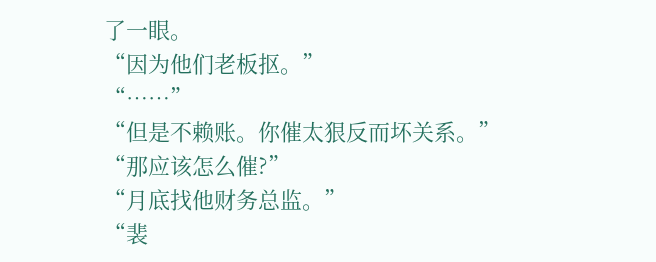了一眼。
“因为他们老板抠。”
“……”
“但是不赖账。你催太狠反而坏关系。”
“那应该怎么催?”
“月底找他财务总监。”
“裴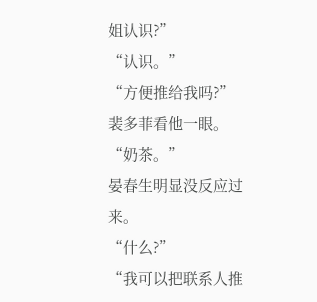姐认识?”
“认识。”
“方便推给我吗?”
裴多菲看他一眼。
“奶茶。”
晏春生明显没反应过来。
“什么?”
“我可以把联系人推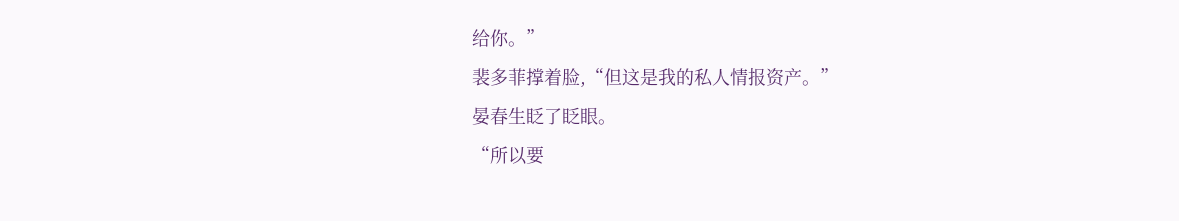给你。”
裴多菲撑着脸,“但这是我的私人情报资产。”
晏春生眨了眨眼。
“所以要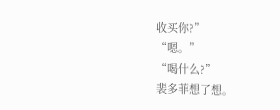收买你?”
“嗯。”
“喝什么?”
裴多菲想了想。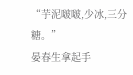“芋泥啵啵,少冰,三分糖。”
晏春生拿起手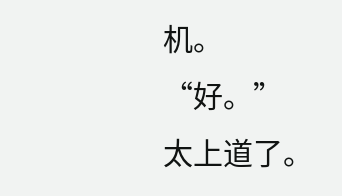机。
“好。”
太上道了。